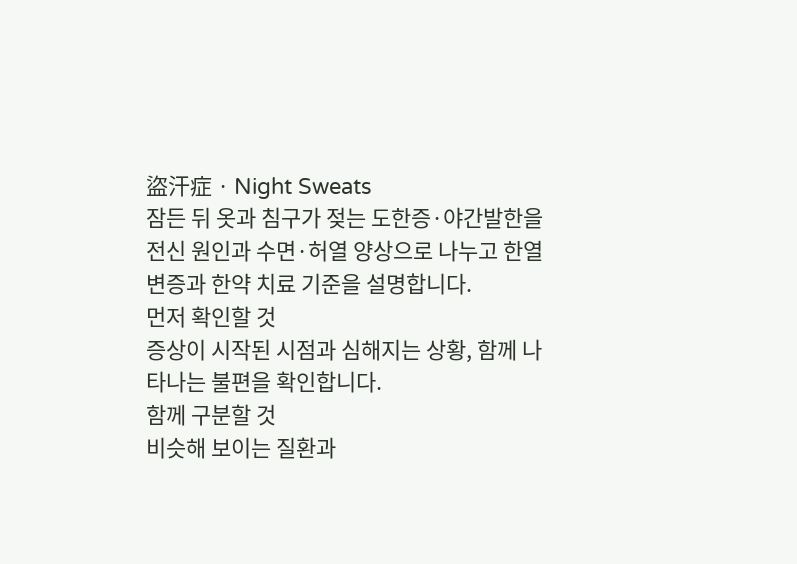盜汗症 · Night Sweats
잠든 뒤 옷과 침구가 젖는 도한증·야간발한을 전신 원인과 수면·허열 양상으로 나누고 한열 변증과 한약 치료 기준을 설명합니다.
먼저 확인할 것
증상이 시작된 시점과 심해지는 상황, 함께 나타나는 불편을 확인합니다.
함께 구분할 것
비슷해 보이는 질환과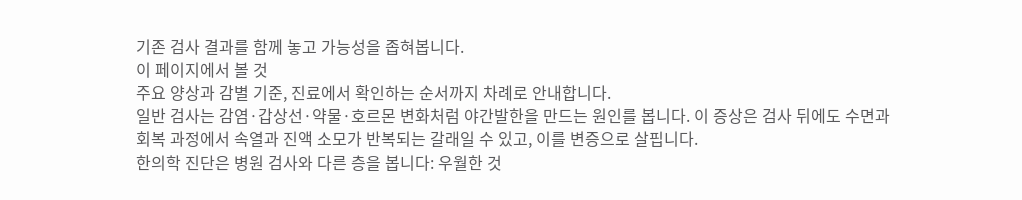기존 검사 결과를 함께 놓고 가능성을 좁혀봅니다.
이 페이지에서 볼 것
주요 양상과 감별 기준, 진료에서 확인하는 순서까지 차례로 안내합니다.
일반 검사는 감염·갑상선·약물·호르몬 변화처럼 야간발한을 만드는 원인를 봅니다. 이 증상은 검사 뒤에도 수면과 회복 과정에서 속열과 진액 소모가 반복되는 갈래일 수 있고, 이를 변증으로 살핍니다.
한의학 진단은 병원 검사와 다른 층을 봅니다: 우월한 것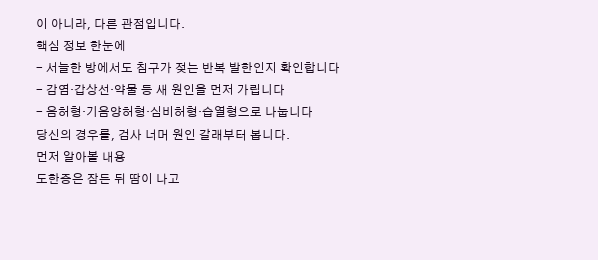이 아니라, 다른 관점입니다.
핵심 정보 한눈에
- 서늘한 방에서도 침구가 젖는 반복 발한인지 확인합니다
- 감염·갑상선·약물 등 새 원인을 먼저 가립니다
- 음허형·기음양허형·심비허형·습열형으로 나눕니다
당신의 경우를, 검사 너머 원인 갈래부터 봅니다.
먼저 알아볼 내용
도한증은 잠든 뒤 땀이 나고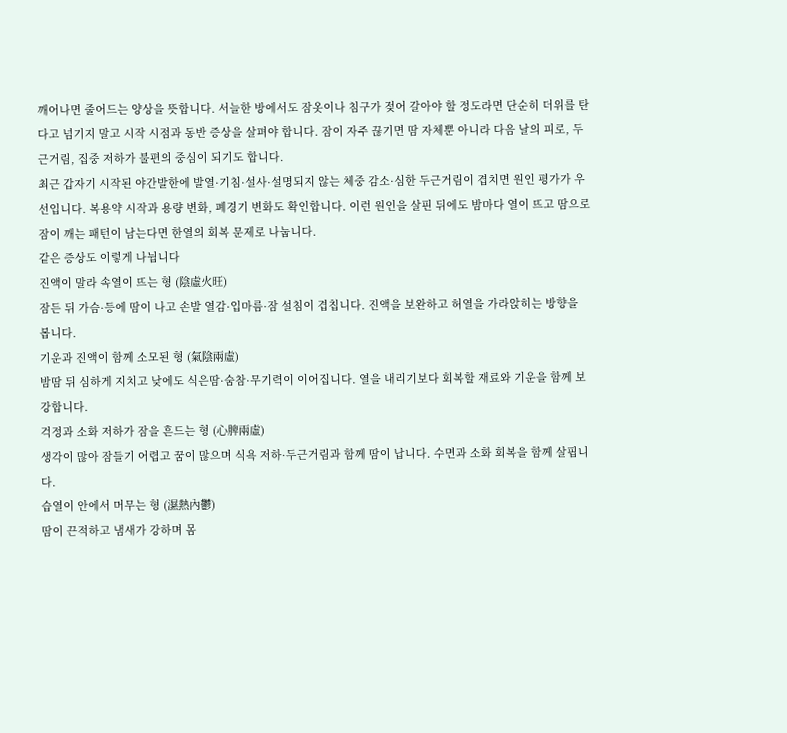깨어나면 줄어드는 양상을 뜻합니다. 서늘한 방에서도 잠옷이나 침구가 젖어 갈아야 할 정도라면 단순히 더위를 탄다고 넘기지 말고 시작 시점과 동반 증상을 살펴야 합니다. 잠이 자주 끊기면 땀 자체뿐 아니라 다음 날의 피로, 두근거림, 집중 저하가 불편의 중심이 되기도 합니다.
최근 갑자기 시작된 야간발한에 발열·기침·설사·설명되지 않는 체중 감소·심한 두근거림이 겹치면 원인 평가가 우선입니다. 복용약 시작과 용량 변화, 폐경기 변화도 확인합니다. 이런 원인을 살핀 뒤에도 밤마다 열이 뜨고 땀으로 잠이 깨는 패턴이 남는다면 한열의 회복 문제로 나눕니다.
같은 증상도 이렇게 나뉩니다
진액이 말라 속열이 뜨는 형 (陰虛火旺)
잠든 뒤 가슴·등에 땀이 나고 손발 열감·입마름·잠 설침이 겹칩니다. 진액을 보완하고 허열을 가라앉히는 방향을 봅니다.
기운과 진액이 함께 소모된 형 (氣陰兩虛)
밤땀 뒤 심하게 지치고 낮에도 식은땀·숨참·무기력이 이어집니다. 열을 내리기보다 회복할 재료와 기운을 함께 보강합니다.
걱정과 소화 저하가 잠을 흔드는 형 (心脾兩虛)
생각이 많아 잠들기 어렵고 꿈이 많으며 식욕 저하·두근거림과 함께 땀이 납니다. 수면과 소화 회복을 함께 살핍니다.
습열이 안에서 머무는 형 (濕熱內鬱)
땀이 끈적하고 냄새가 강하며 몸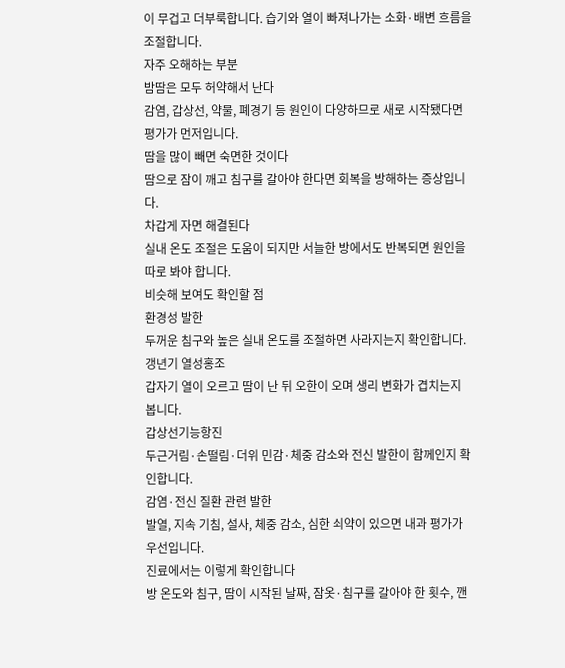이 무겁고 더부룩합니다. 습기와 열이 빠져나가는 소화·배변 흐름을 조절합니다.
자주 오해하는 부분
밤땀은 모두 허약해서 난다
감염, 갑상선, 약물, 폐경기 등 원인이 다양하므로 새로 시작됐다면 평가가 먼저입니다.
땀을 많이 빼면 숙면한 것이다
땀으로 잠이 깨고 침구를 갈아야 한다면 회복을 방해하는 증상입니다.
차갑게 자면 해결된다
실내 온도 조절은 도움이 되지만 서늘한 방에서도 반복되면 원인을 따로 봐야 합니다.
비슷해 보여도 확인할 점
환경성 발한
두꺼운 침구와 높은 실내 온도를 조절하면 사라지는지 확인합니다.
갱년기 열성홍조
갑자기 열이 오르고 땀이 난 뒤 오한이 오며 생리 변화가 겹치는지 봅니다.
갑상선기능항진
두근거림·손떨림·더위 민감·체중 감소와 전신 발한이 함께인지 확인합니다.
감염·전신 질환 관련 발한
발열, 지속 기침, 설사, 체중 감소, 심한 쇠약이 있으면 내과 평가가 우선입니다.
진료에서는 이렇게 확인합니다
방 온도와 침구, 땀이 시작된 날짜, 잠옷·침구를 갈아야 한 횟수, 깬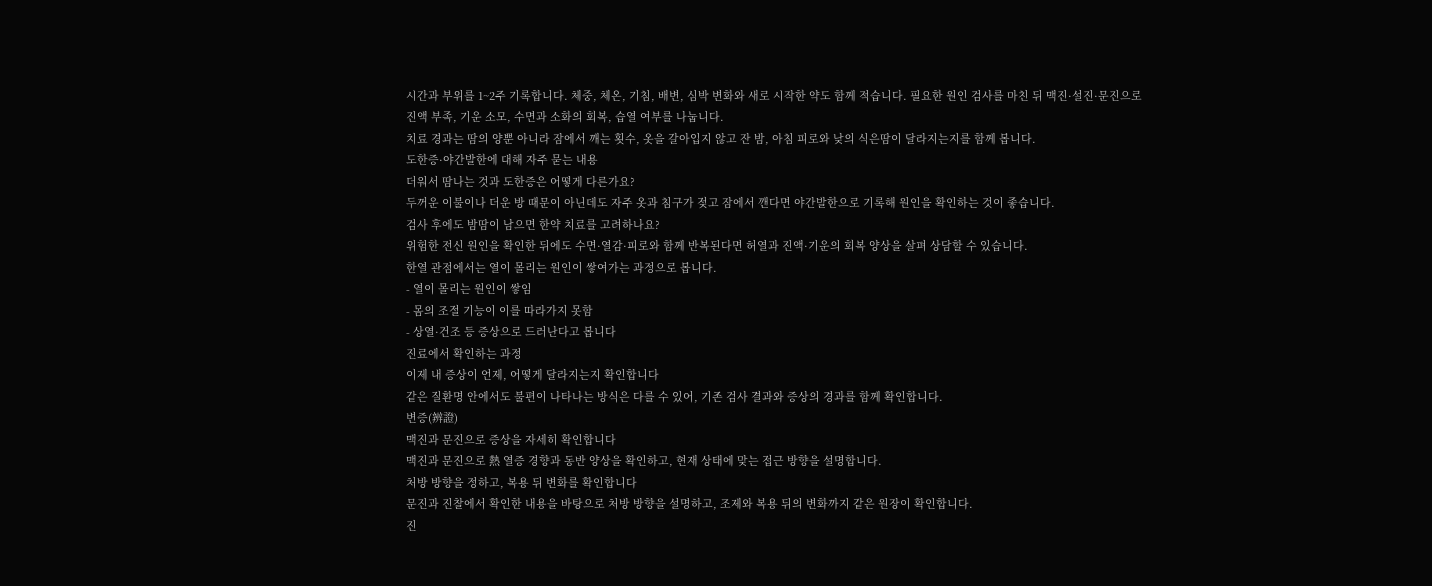시간과 부위를 1~2주 기록합니다. 체중, 체온, 기침, 배변, 심박 변화와 새로 시작한 약도 함께 적습니다. 필요한 원인 검사를 마친 뒤 맥진·설진·문진으로 진액 부족, 기운 소모, 수면과 소화의 회복, 습열 여부를 나눕니다.
치료 경과는 땀의 양뿐 아니라 잠에서 깨는 횟수, 옷을 갈아입지 않고 잔 밤, 아침 피로와 낮의 식은땀이 달라지는지를 함께 봅니다.
도한증·야간발한에 대해 자주 묻는 내용
더워서 땀나는 것과 도한증은 어떻게 다른가요?
두꺼운 이불이나 더운 방 때문이 아닌데도 자주 옷과 침구가 젖고 잠에서 깬다면 야간발한으로 기록해 원인을 확인하는 것이 좋습니다.
검사 후에도 밤땀이 남으면 한약 치료를 고려하나요?
위험한 전신 원인을 확인한 뒤에도 수면·열감·피로와 함께 반복된다면 허열과 진액·기운의 회복 양상을 살펴 상담할 수 있습니다.
한열 관점에서는 열이 몰리는 원인이 쌓여가는 과정으로 봅니다.
- 열이 몰리는 원인이 쌓임
- 몸의 조절 기능이 이를 따라가지 못함
- 상열·건조 등 증상으로 드러난다고 봅니다
진료에서 확인하는 과정
이제 내 증상이 언제, 어떻게 달라지는지 확인합니다
같은 질환명 안에서도 불편이 나타나는 방식은 다를 수 있어, 기존 검사 결과와 증상의 경과를 함께 확인합니다.
변증(辨證)
맥진과 문진으로 증상을 자세히 확인합니다
맥진과 문진으로 熱 열증 경향과 동반 양상을 확인하고, 현재 상태에 맞는 접근 방향을 설명합니다.
처방 방향을 정하고, 복용 뒤 변화를 확인합니다
문진과 진찰에서 확인한 내용을 바탕으로 처방 방향을 설명하고, 조제와 복용 뒤의 변화까지 같은 원장이 확인합니다.
진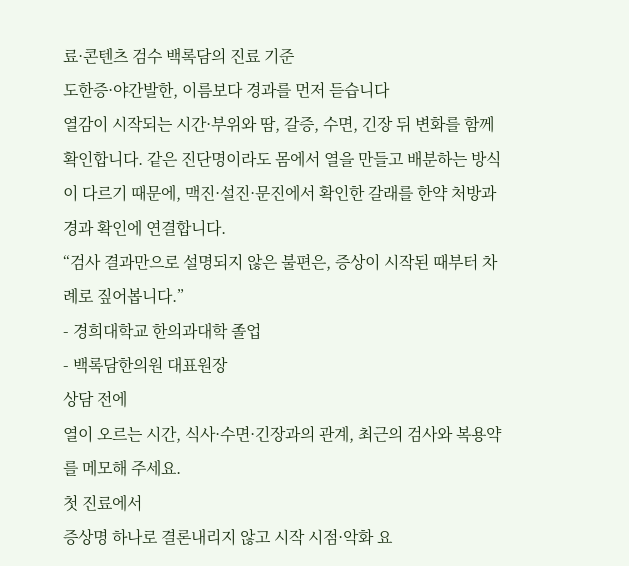료·콘텐츠 검수 백록담의 진료 기준
도한증·야간발한, 이름보다 경과를 먼저 듣습니다
열감이 시작되는 시간·부위와 땀, 갈증, 수면, 긴장 뒤 변화를 함께 확인합니다. 같은 진단명이라도 몸에서 열을 만들고 배분하는 방식이 다르기 때문에, 맥진·설진·문진에서 확인한 갈래를 한약 처방과 경과 확인에 연결합니다.
“검사 결과만으로 설명되지 않은 불편은, 증상이 시작된 때부터 차례로 짚어봅니다.”
- 경희대학교 한의과대학 졸업
- 백록담한의원 대표원장
상담 전에
열이 오르는 시간, 식사·수면·긴장과의 관계, 최근의 검사와 복용약를 메모해 주세요.
첫 진료에서
증상명 하나로 결론내리지 않고 시작 시점·악화 요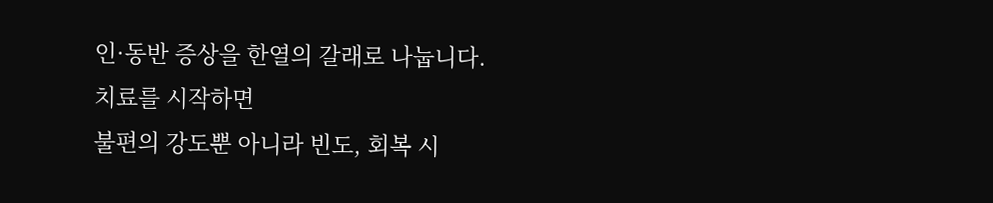인·동반 증상을 한열의 갈래로 나눕니다.
치료를 시작하면
불편의 강도뿐 아니라 빈도, 회복 시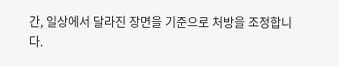간, 일상에서 달라진 장면을 기준으로 처방을 조정합니다.